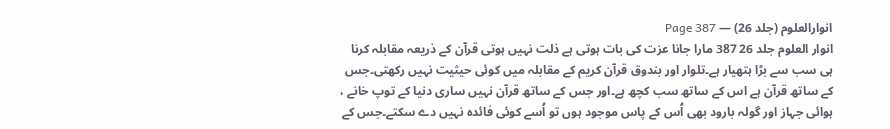انوارالعلوم (جلد 26) — Page 387
انوار العلوم جلد 26 387 مارا جانا عزت کی بات ہوتی ہے ذلت نہیں ہوتی قرآن کے ذریعہ مقابلہ کرنا ہی سب سے بڑا ہتھیار ہے۔تلوار اور بندوق قرآن کریم کے مقابلہ میں کوئی حیثیت نہیں رکھتی۔جس کے ساتھ قرآن ہے اس کے ساتھ سب کچھ ہے۔اور جس کے ساتھ قرآن نہیں ساری دنیا کے توپ خانے ، ہوائی جہاز اور گولہ بارود بھی اُس کے پاس موجود ہوں تو اُسے کوئی فائدہ نہیں دے سکتے۔جس کے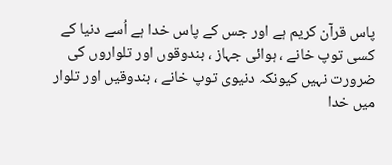پاس قرآن کریم ہے اور جس کے پاس خدا ہے اُسے دنیا کے کسی توپ خانے ، ہوائی جہاز ، بندوقوں اور تلواروں کی ضرورت نہیں کیونکہ دنیوی توپ خانے ، بندوقیں اور تلوار میں خدا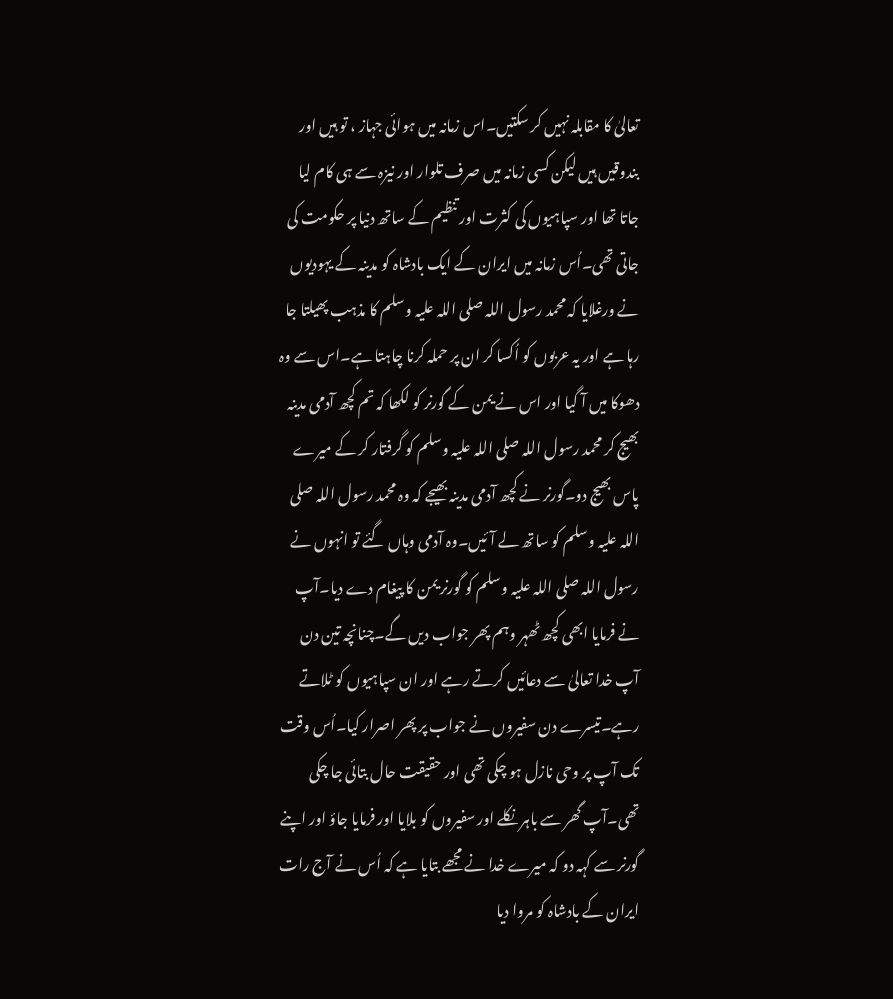تعالیٰ کا مقابلہ نہیں کر سکتیں۔اس زمانہ میں ہوائی جہاز ، تو ہیں اور بندوقیں ہیں لیکن کسی زمانہ میں صرف تلوار اور نیزہ سے ہی کام لیا جاتا تھا اور سپاہیوں کی کثرت اور تنظیم کے ساتھ دنیا پر حکومت کی جاتی تھی۔اُس زمانہ میں ایران کے ایک بادشاہ کو مدینہ کے یہودیوں نے ورغلایا کہ محمد رسول اللہ صلی اللہ علیہ وسلم کا مذہب پھیلتا جا رہا ہے اور یہ عربوں کو اُکسا کر ان پر حملہ کرنا چاہتا ہے۔اس سے وہ دھوکا میں آ گیا اور اس نے یمن کے گورنر کو لکھا کہ تم کچھ آدمی مدینہ بھیج کر محمد رسول اللہ صلی اللہ علیہ وسلم کو گرفتار کر کے میرے پاس بھیج دو۔گورنر نے کچھ آدمی مدینہ بھیجے کہ وہ محمد رسول اللہ صلی اللہ علیہ وسلم کو ساتھ لے آئیں۔وہ آدمی وہاں گئے تو انہوں نے رسول اللہ صلی اللہ علیہ وسلم کو گورنر یمن کا پیغام دے دیا۔آپ نے فرمایا ابھی کچھ ٹھہر وہم پھر جواب دیں گے۔چنانچہ تین دن آپ خدا تعالیٰ سے دعائیں کرتے رہے اور ان سپاہیوں کو ٹلاتے رہے۔تیسرے دن سفیروں نے جواب پر پھر اصرار کیا۔اُس وقت تک آپ پر وحی نازل ہو چکی تھی اور حقیقت حال بتائی جا چکی تھی۔آپ گھر سے باہر نکلے اور سفیروں کو بلایا اور فرمایا جاؤ اور اپنے گورنر سے کہہ دو کہ میرے خدا نے مجھے بتایا ہے کہ اُس نے آج رات ایران کے بادشاہ کو مروا دیا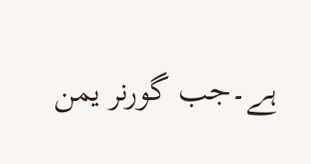ہے۔جب گورنر یمن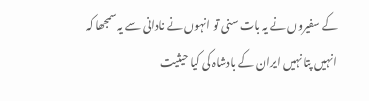کے سفیروں نے یہ بات سنی تو انہوں نے نادانی سے یہ سمجھا کہ انہیں پتا نہیں ایران کے بادشاہ کی کیا حیثیت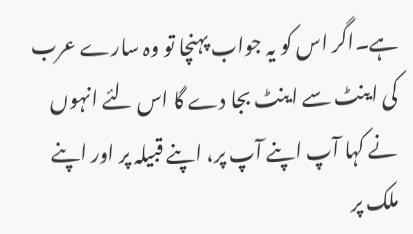ہے۔اگر اس کو یہ جواب پہنچا تو وہ سارے عرب کی اینٹ سے اینٹ بجا دے گا اس لئے انہوں نے کہا آپ اپنے آپ پر، اپنے قبیلہ پر اور اپنے ملک پر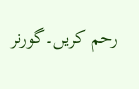رحم کریں۔گورنر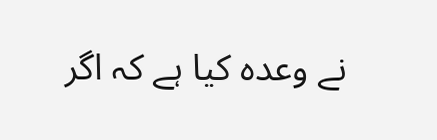نے وعدہ کیا ہے کہ اگر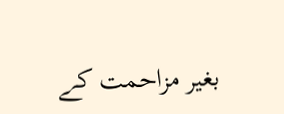بغیر مزاحمت کے